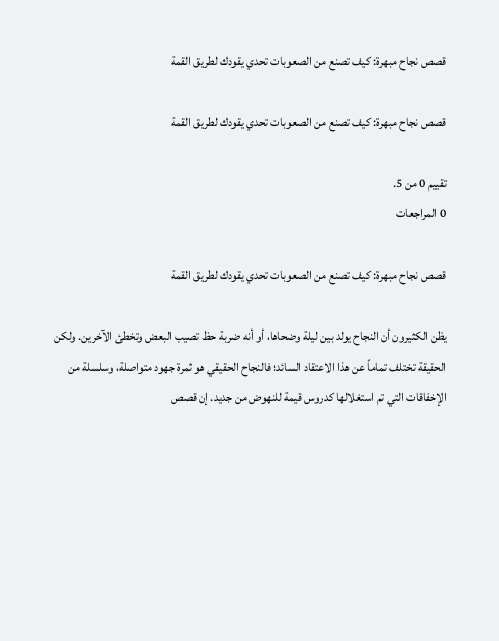قصص نجاح مبهرة: كيف تصنع من الصعوبات تحدي يقودك لطريق القمة

قصص نجاح مبهرة: كيف تصنع من الصعوبات تحدي يقودك لطريق القمة

تقييم 0 من 5.
0 المراجعات

قصص نجاح مبهرة: كيف تصنع من الصعوبات تحدي يقودك لطريق القمة

يظن الكثيرون أن النجاح يولد بين ليلة وضحاها، أو أنه ضربة حظ تصيب البعض وتخطئ الآخرين. ولكن الحقيقة تختلف تماماً عن هذا الاعتقاد السائد؛ فالنجاح الحقيقي هو ثمرة جهود متواصلة، وسلسلة من الإخفاقات التي تم استغلالها كدروس قيمة للنهوض من جديد. إن قصص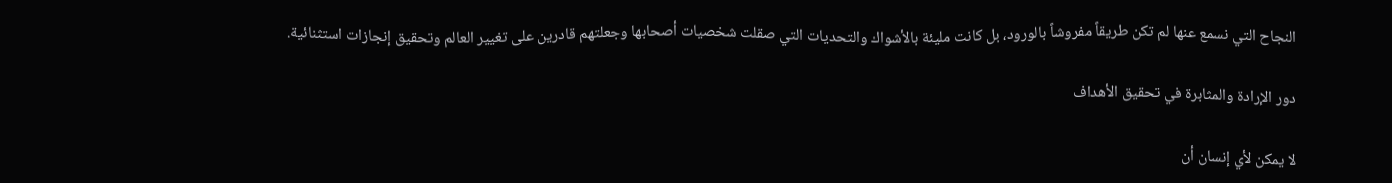النجاح التي نسمع عنها لم تكن طريقاً مفروشاً بالورود، بل كانت مليئة بالأشواك والتحديات التي صقلت شخصيات أصحابها وجعلتهم قادرين على تغيير العالم وتحقيق إنجازات استثنائية.

دور الإرادة والمثابرة في تحقيق الأهداف

لا يمكن لأي إنسان أن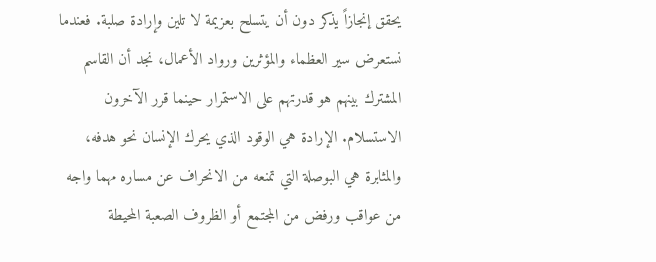يحقق إنجازاً يذكر دون أن يتسلح بعزيمة لا تلين وإرادة صلبة. فعندما نستعرض سير العظماء والمؤثرين ورواد الأعمال، نجد أن القاسم المشترك بينهم هو قدرتهم على الاستمرار حينما قرر الآخرون الاستسلام. الإرادة هي الوقود الذي يحرك الإنسان نحو هدفه، والمثابرة هي البوصلة التي تمنعه من الانحراف عن مساره مهما واجه من عواقب ورفض من المجتمع أو الظروف الصعبة المحيطة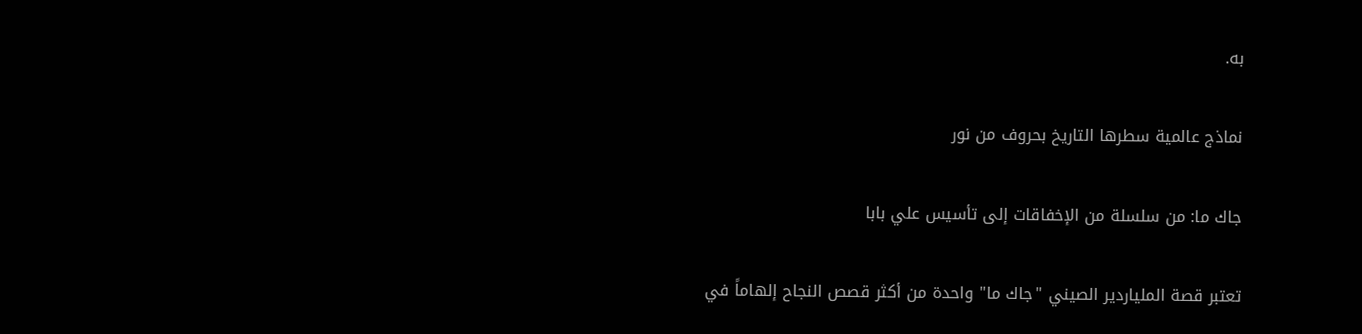به.

نماذج عالمية سطرها التاريخ بحروف من نور

جاك ما: من سلسلة من الإخفاقات إلى تأسيس علي بابا

تعتبر قصة الملياردير الصيني "جاك ما" واحدة من أكثر قصص النجاح إلهاماً في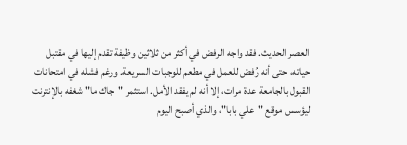العصر الحديث. فقد واجه الرفض في أكثر من ثلاثين وظيفة تقدم إليها في مقتبل حياته، حتى أنه رُفض للعمل في مطعم للوجبات السريعة. ورغم فشله في امتحانات القبول بالجامعة عدة مرات، إلا أنه لم يفقد الأمل. استثمر "جاك ما" شغفه بالإنترنت ليؤسس موقع "علي بابا"، والذي أصبح اليوم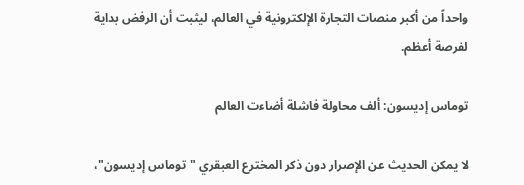واحداً من أكبر منصات التجارة الإلكترونية في العالم، ليثبت أن الرفض بداية لفرصة أعظم.

توماس إديسون: ألف محاولة فاشلة أضاءت العالم

لا يمكن الحديث عن الإصرار دون ذكر المخترع العبقري "توماس إديسون"،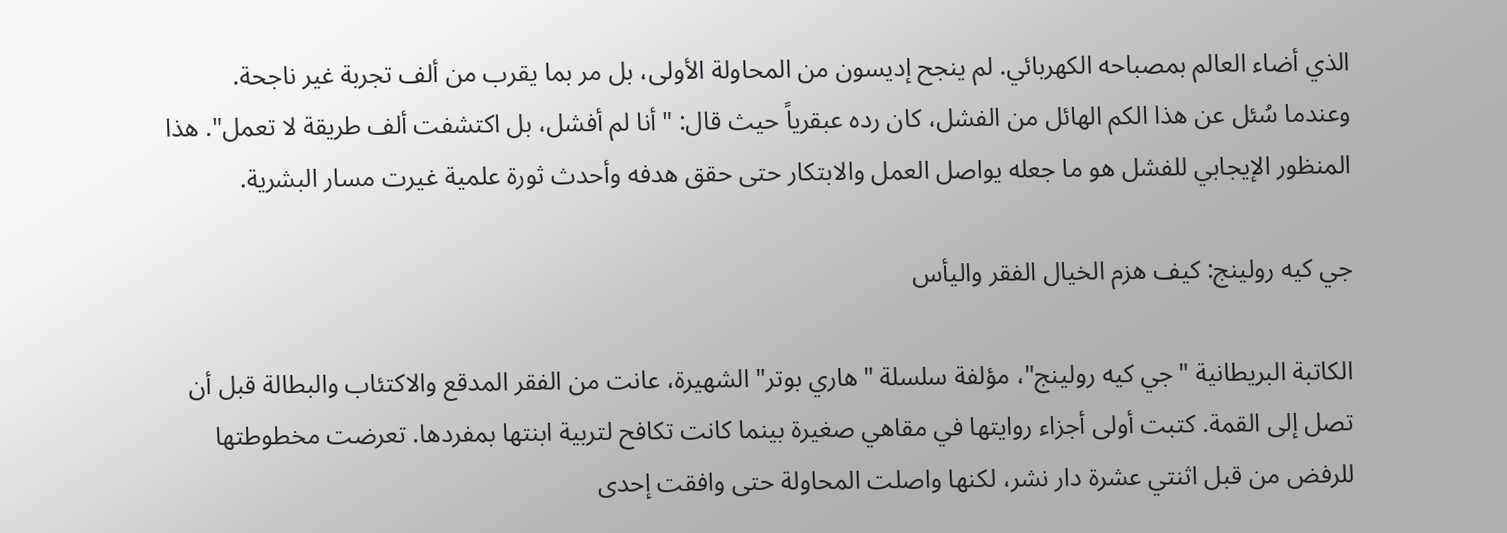الذي أضاء العالم بمصباحه الكهربائي. لم ينجح إديسون من المحاولة الأولى، بل مر بما يقرب من ألف تجربة غير ناجحة. وعندما سُئل عن هذا الكم الهائل من الفشل، كان رده عبقرياً حيث قال: "أنا لم أفشل، بل اكتشفت ألف طريقة لا تعمل". هذا المنظور الإيجابي للفشل هو ما جعله يواصل العمل والابتكار حتى حقق هدفه وأحدث ثورة علمية غيرت مسار البشرية.

جي كيه رولينج: كيف هزم الخيال الفقر واليأس

الكاتبة البريطانية "جي كيه رولينج"، مؤلفة سلسلة "هاري بوتر" الشهيرة، عانت من الفقر المدقع والاكتئاب والبطالة قبل أن تصل إلى القمة. كتبت أولى أجزاء روايتها في مقاهي صغيرة بينما كانت تكافح لتربية ابنتها بمفردها. تعرضت مخطوطتها للرفض من قبل اثنتي عشرة دار نشر، لكنها واصلت المحاولة حتى وافقت إحدى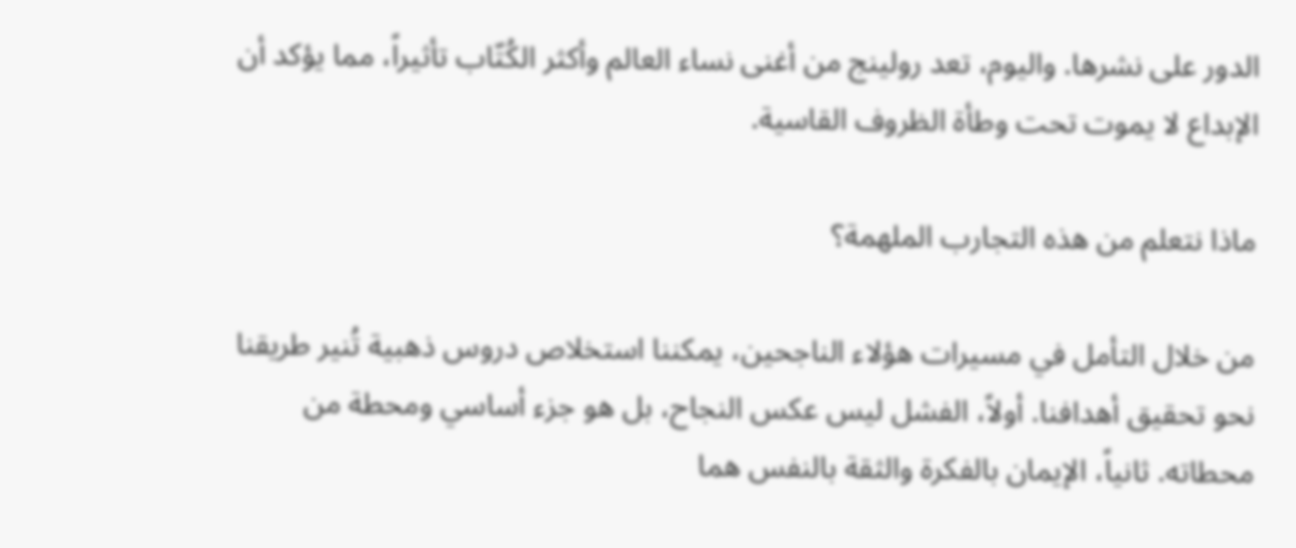الدور على نشرها. واليوم، تعد رولينج من أغنى نساء العالم وأكثر الكُتّاب تأثيراً، مما يؤكد أن الإبداع لا يموت تحت وطأة الظروف القاسية.

ماذا نتعلم من هذه التجارب الملهمة؟

من خلال التأمل في مسيرات هؤلاء الناجحين، يمكننا استخلاص دروس ذهبية تُنير طريقنا نحو تحقيق أهدافنا. أولاً، الفشل ليس عكس النجاح، بل هو جزء أساسي ومحطة من محطاته. ثانياً، الإيمان بالفكرة والثقة بالنفس هما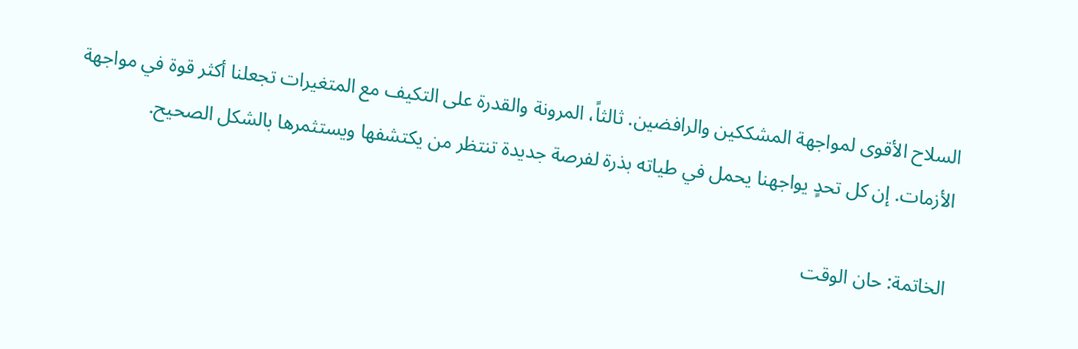السلاح الأقوى لمواجهة المشككين والرافضين. ثالثاً، المرونة والقدرة على التكيف مع المتغيرات تجعلنا أكثر قوة في مواجهة الأزمات. إن كل تحدٍ يواجهنا يحمل في طياته بذرة لفرصة جديدة تنتظر من يكتشفها ويستثمرها بالشكل الصحيح.

الخاتمة: حان الوقت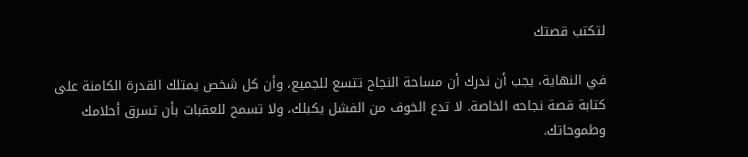لتكتب قصتك

في النهاية، يجب أن ندرك أن مساحة النجاح تتسع للجميع، وأن كل شخص يمتلك القدرة الكامنة على كتابة قصة نجاحه الخاصة. لا تدع الخوف من الفشل يكبلك، ولا تسمح للعقبات بأن تسرق أحلامك وطموحاتك.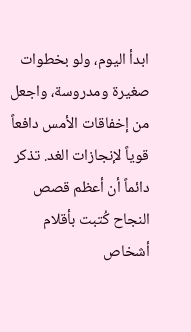ابدأ اليوم، ولو بخطوات صغيرة ومدروسة، واجعل من إخفاقات الأمس دافعاً قوياً لإنجازات الغد. تذكر دائماً أن أعظم قصص النجاح كُتبت بأقلام أشخاص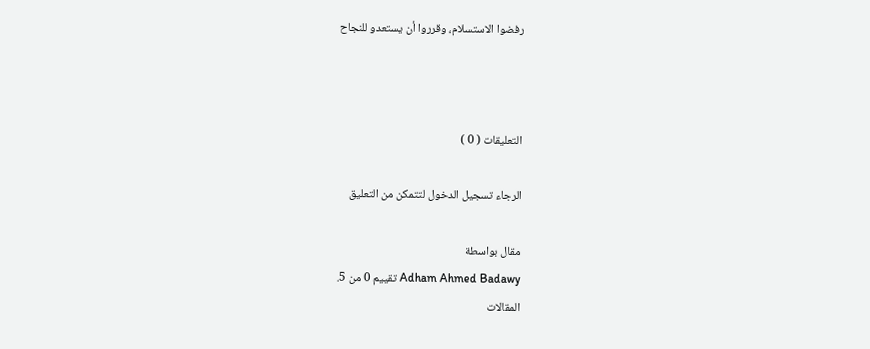رفضوا الاستسلام، وقرروا أن يستعدو للنجاح



التعليقات ( 0 )

الرجاء تسجيل الدخول لتتمكن من التعليق

مقال بواسطة
Adham Ahmed Badawy تقييم 0 من 5.
المقالات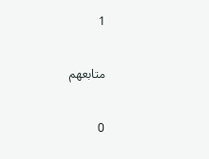1

متابعهم

0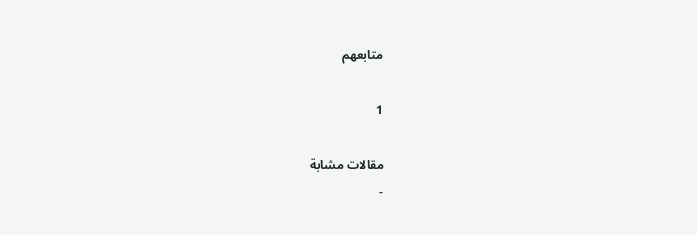متابعهم

1

مقالات مشابة
-